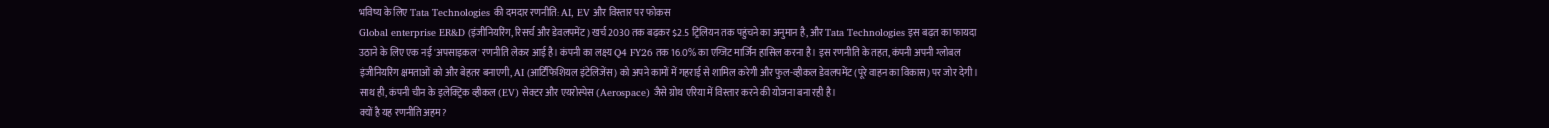भविष्य के लिए Tata Technologies की दमदार रणनीति: AI, EV और विस्तार पर फोकस
Global enterprise ER&D (इंजीनियरिंग, रिसर्च और डेवलपमेंट) खर्च 2030 तक बढ़कर $2.5 ट्रिलियन तक पहुंचने का अनुमान है, और Tata Technologies इस बढ़त का फायदा उठाने के लिए एक नई 'अपसाइकल' रणनीति लेकर आई है। कंपनी का लक्ष्य Q4 FY26 तक 16.0% का एग्जिट मार्जिन हासिल करना है। इस रणनीति के तहत, कंपनी अपनी ग्लोबल इंजीनियरिंग क्षमताओं को और बेहतर बनाएगी, AI (आर्टिफिशियल इंटेलिजेंस) को अपने कामों में गहराई से शामिल करेगी और फुल-व्हीकल डेवलपमेंट (पूरे वाहन का विकास) पर जोर देगी। साथ ही, कंपनी चीन के इलेक्ट्रिक व्हीकल (EV) सेक्टर और एयरोस्पेस (Aerospace) जैसे ग्रोथ एरिया में विस्तार करने की योजना बना रही है।
क्यों है यह रणनीति अहम?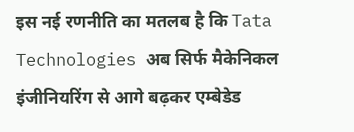इस नई रणनीति का मतलब है कि Tata Technologies अब सिर्फ मैकेनिकल इंजीनियरिंग से आगे बढ़कर एम्बेडेड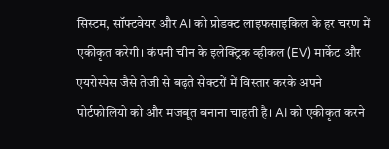सिस्टम, सॉफ्टवेयर और AI को प्रोडक्ट लाइफसाइकिल के हर चरण में एकीकृत करेगी। कंपनी चीन के इलेक्ट्रिक व्हीकल (EV) मार्केट और एयरोस्पेस जैसे तेजी से बढ़ते सेक्टरों में विस्तार करके अपने पोर्टफोलियो को और मजबूत बनाना चाहती है। AI को एकीकृत करने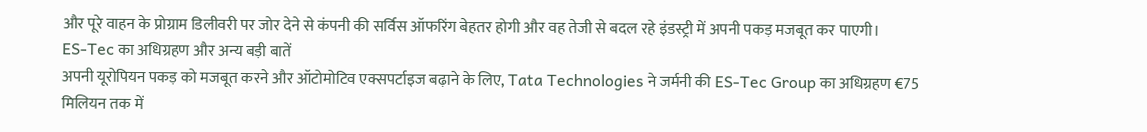और पूरे वाहन के प्रोग्राम डिलीवरी पर जोर देने से कंपनी की सर्विस ऑफरिंग बेहतर होगी और वह तेजी से बदल रहे इंडस्ट्री में अपनी पकड़ मजबूत कर पाएगी।
ES-Tec का अधिग्रहण और अन्य बड़ी बातें
अपनी यूरोपियन पकड़ को मजबूत करने और ऑटोमोटिव एक्सपर्टाइज बढ़ाने के लिए, Tata Technologies ने जर्मनी की ES-Tec Group का अधिग्रहण €75 मिलियन तक में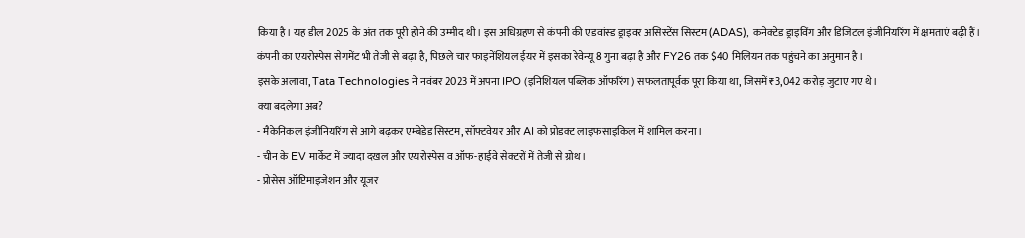किया है। यह डील 2025 के अंत तक पूरी होने की उम्मीद थी। इस अधिग्रहण से कंपनी की एडवांस्ड ड्राइवर असिस्टेंस सिस्टम (ADAS), कनेक्टेड ड्राइविंग और डिजिटल इंजीनियरिंग में क्षमताएं बढ़ी हैं।
कंपनी का एयरोस्पेस सेगमेंट भी तेजी से बढ़ा है, पिछले चार फाइनेंशियल ईयर में इसका रेवेन्यू 8 गुना बढ़ा है और FY26 तक $40 मिलियन तक पहुंचने का अनुमान है।
इसके अलावा, Tata Technologies ने नवंबर 2023 में अपना IPO (इनिशियल पब्लिक ऑफरिंग) सफलतापूर्वक पूरा किया था, जिसमें ₹3,042 करोड़ जुटाए गए थे।
क्या बदलेगा अब?
- मैकेनिकल इंजीनियरिंग से आगे बढ़कर एम्बेडेड सिस्टम, सॉफ्टवेयर और AI को प्रोडक्ट लाइफसाइकिल में शामिल करना।
- चीन के EV मार्केट में ज्यादा दखल और एयरोस्पेस व ऑफ-हाईवे सेक्टरों में तेजी से ग्रोथ।
- प्रोसेस ऑप्टिमाइजेशन और यूजर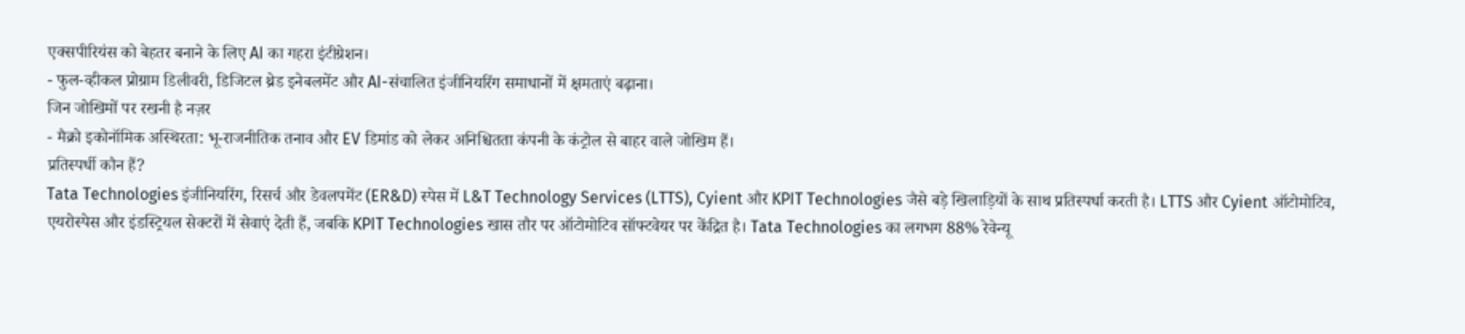एक्सपीरियंस को बेहतर बनाने के लिए AI का गहरा इंटीग्रेशन।
- फुल-व्हीकल प्रोग्राम डिलीवरी, डिजिटल थ्रेड इनेबलमेंट और AI-संचालित इंजीनियरिंग समाधानों में क्षमताएं बढ़ाना।
जिन जोखिमों पर रखनी है नज़र
- मैक्रो इकोनॉमिक अस्थिरता: भू-राजनीतिक तनाव और EV डिमांड को लेकर अनिश्चितता कंपनी के कंट्रोल से बाहर वाले जोखिम हैं।
प्रतिस्पर्धी कौन हैं?
Tata Technologies इंजीनियरिंग, रिसर्च और डेवलपमेंट (ER&D) स्पेस में L&T Technology Services (LTTS), Cyient और KPIT Technologies जैसे बड़े खिलाड़ियों के साथ प्रतिस्पर्धा करती है। LTTS और Cyient ऑटोमोटिव, एयरोस्पेस और इंडस्ट्रियल सेक्टरों में सेवाएं देती हैं, जबकि KPIT Technologies खास तौर पर ऑटोमोटिव सॉफ्टवेयर पर केंद्रित है। Tata Technologies का लगभग 88% रेवेन्यू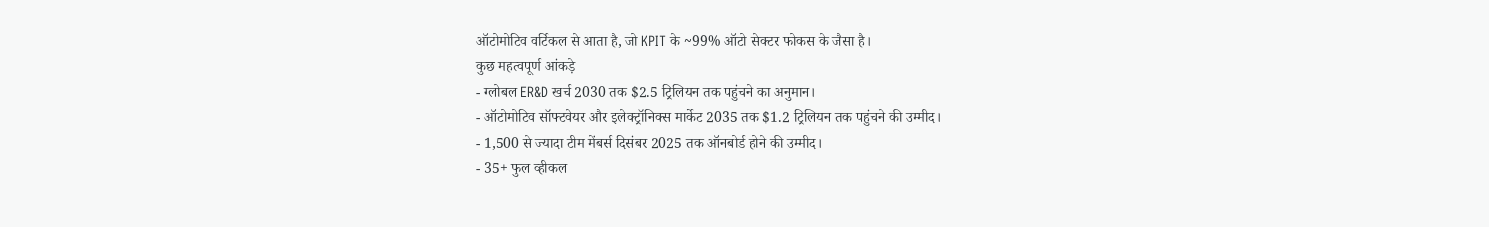ऑटोमोटिव वर्टिकल से आता है, जो KPIT के ~99% ऑटो सेक्टर फोकस के जैसा है।
कुछ महत्वपूर्ण आंकड़े
- ग्लोबल ER&D खर्च 2030 तक $2.5 ट्रिलियन तक पहुंचने का अनुमान।
- ऑटोमोटिव सॉफ्टवेयर और इलेक्ट्रॉनिक्स मार्केट 2035 तक $1.2 ट्रिलियन तक पहुंचने की उम्मीद।
- 1,500 से ज्यादा टीम मेंबर्स दिसंबर 2025 तक ऑनबोर्ड होने की उम्मीद।
- 35+ फुल व्हीकल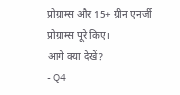प्रोग्राम्स और 15+ ग्रीन एनर्जी प्रोग्राम्स पूरे किए।
आगे क्या देखें?
- Q4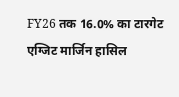FY26 तक 16.0% का टारगेट एग्जिट मार्जिन हासिल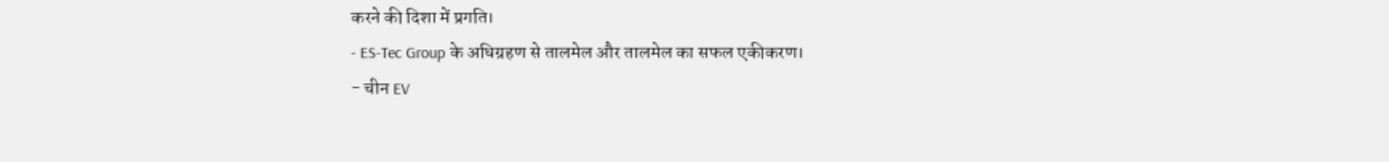करने की दिशा में प्रगति।
- ES-Tec Group के अधिग्रहण से तालमेल और तालमेल का सफल एकीकरण।
- चीन EV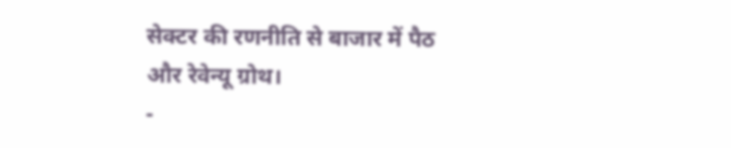सेक्टर की रणनीति से बाजार में पैठ और रेवेन्यू ग्रोथ।
-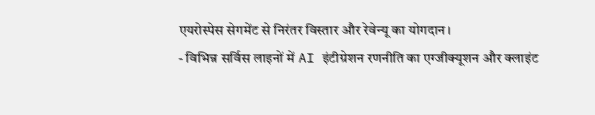एयरोस्पेस सेगमेंट से निरंतर विस्तार और रेवेन्यू का योगदान।
- विभिन्न सर्विस लाइनों में AI इंटीग्रेशन रणनीति का एग्जीक्यूशन और क्लाइंट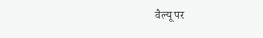वैल्यू पर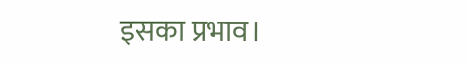इसका प्रभाव।